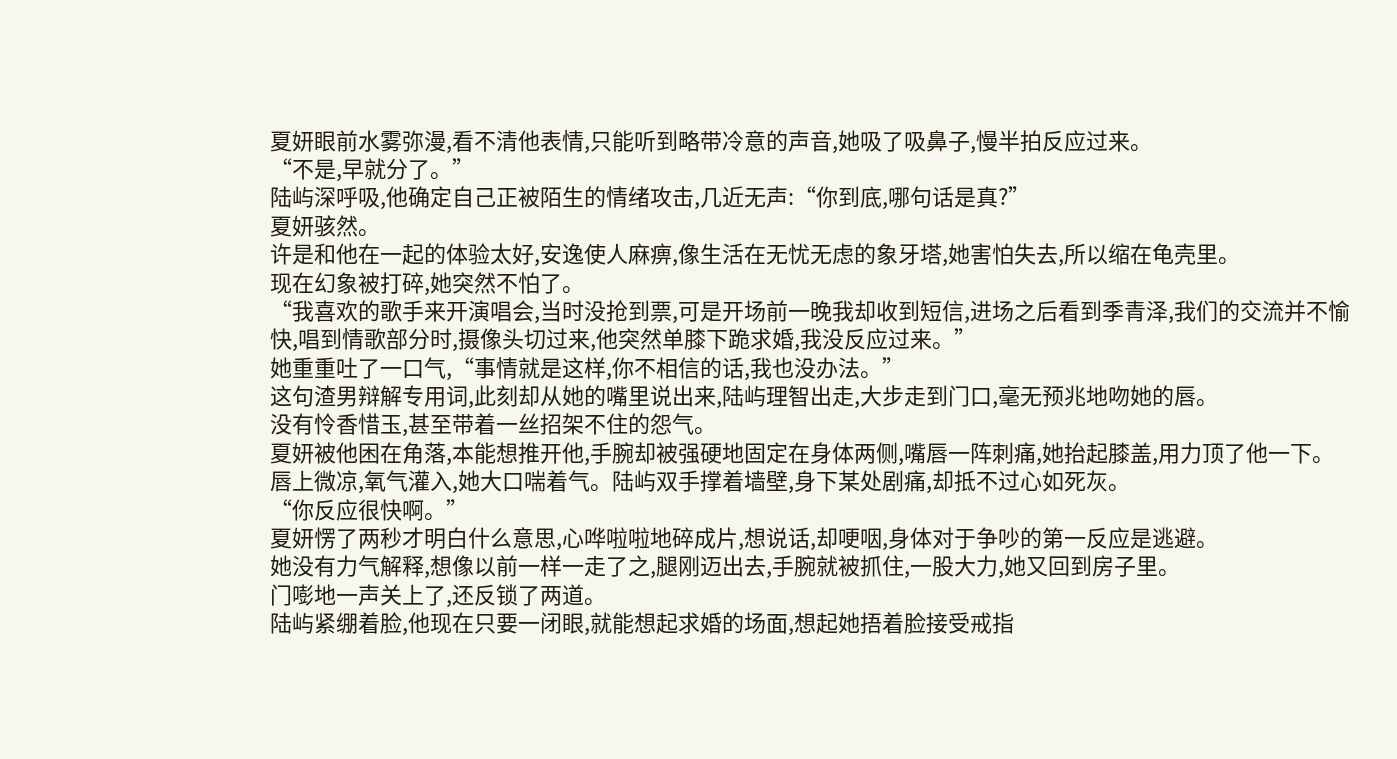夏妍眼前水雾弥漫,看不清他表情,只能听到略带冷意的声音,她吸了吸鼻子,慢半拍反应过来。
“不是,早就分了。”
陆屿深呼吸,他确定自己正被陌生的情绪攻击,几近无声:“你到底,哪句话是真?”
夏妍骇然。
许是和他在一起的体验太好,安逸使人麻痹,像生活在无忧无虑的象牙塔,她害怕失去,所以缩在龟壳里。
现在幻象被打碎,她突然不怕了。
“我喜欢的歌手来开演唱会,当时没抢到票,可是开场前一晚我却收到短信,进场之后看到季青泽,我们的交流并不愉快,唱到情歌部分时,摄像头切过来,他突然单膝下跪求婚,我没反应过来。”
她重重吐了一口气,“事情就是这样,你不相信的话,我也没办法。”
这句渣男辩解专用词,此刻却从她的嘴里说出来,陆屿理智出走,大步走到门口,毫无预兆地吻她的唇。
没有怜香惜玉,甚至带着一丝招架不住的怨气。
夏妍被他困在角落,本能想推开他,手腕却被强硬地固定在身体两侧,嘴唇一阵刺痛,她抬起膝盖,用力顶了他一下。
唇上微凉,氧气灌入,她大口喘着气。陆屿双手撑着墙壁,身下某处剧痛,却抵不过心如死灰。
“你反应很快啊。”
夏妍愣了两秒才明白什么意思,心哗啦啦地碎成片,想说话,却哽咽,身体对于争吵的第一反应是逃避。
她没有力气解释,想像以前一样一走了之,腿刚迈出去,手腕就被抓住,一股大力,她又回到房子里。
门嘭地一声关上了,还反锁了两道。
陆屿紧绷着脸,他现在只要一闭眼,就能想起求婚的场面,想起她捂着脸接受戒指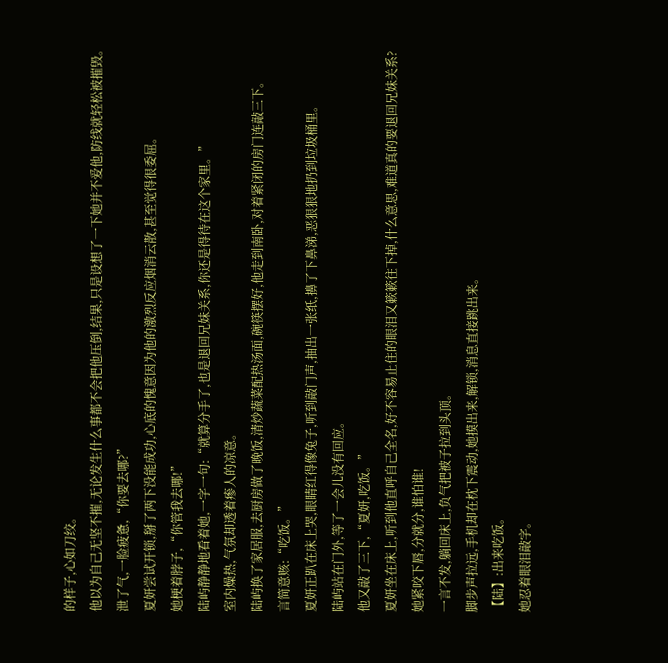的样子,心如刀绞。
他以为自己无坚不摧,无论发生什么事都不会把他压倒,结果,只是设想了一下她并不爱他,防线就轻松被摧毁。
泄了气,一脸疲惫,“你要去哪?”
夏妍尝试开锁,掰了两下没能成功,心底的愧意因为他的激烈反应烟消云散,甚至觉得很委屈。
她梗着脖子,“你管我去哪!”
陆屿静静地看着她,一字一句:“就算分手了,也是退回兄妹关系,你还是得待在这个家里。”
室内燥热,气氛却透着瘆人的凉意。
陆屿换了家居服,去厨房做了晚饭,清炒蔬菜配热汤面,碗筷摆好,他走到南卧,对着紧闭的房门连敲三下。
言简意赅:“吃饭。”
夏妍正趴在床上哭,眼睛红得像兔子,听到敲门声,抽出一张纸,擤了下鼻涕,恶狠狠地扔到垃圾桶里。
陆屿站在门外,等了一会儿没有回应。
他又敲了三下,“夏妍,吃饭。”
夏妍坐在床上,听到他直呼自己全名,好不容易止住的眼泪又簌簌往下掉,什么意思,难道真的要退回兄妹关系?
她紧咬下唇,分就分,谁怕谁!
一言不发,躺回床上,负气把被子拉到头顶。
脚步声拉远,手机却在枕下震动,她摸出来,解锁,消息直接跳出来。
【陆】:出来吃饭。
她忍着眼泪敲字。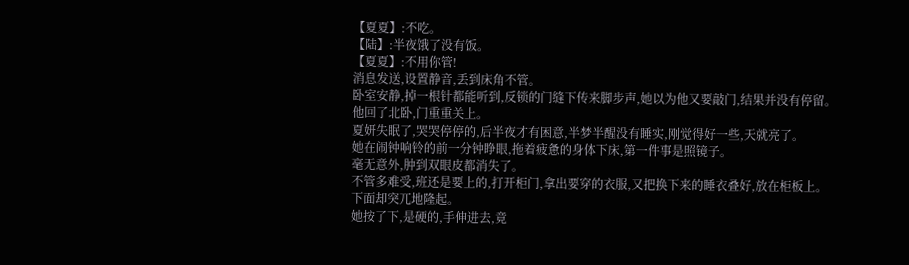【夏夏】:不吃。
【陆】:半夜饿了没有饭。
【夏夏】:不用你管!
消息发送,设置静音,丢到床角不管。
卧室安静,掉一根针都能听到,反锁的门缝下传来脚步声,她以为他又要敲门,结果并没有停留。
他回了北卧,门重重关上。
夏妍失眠了,哭哭停停的,后半夜才有困意,半梦半醒没有睡实,刚觉得好一些,天就亮了。
她在闹钟响铃的前一分钟睁眼,拖着疲惫的身体下床,第一件事是照镜子。
毫无意外,肿到双眼皮都消失了。
不管多难受,班还是要上的,打开柜门,拿出要穿的衣服,又把换下来的睡衣叠好,放在柜板上。
下面却突兀地隆起。
她按了下,是硬的,手伸进去,竟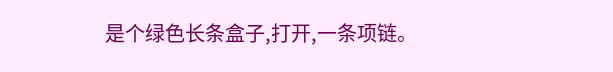是个绿色长条盒子,打开,一条项链。